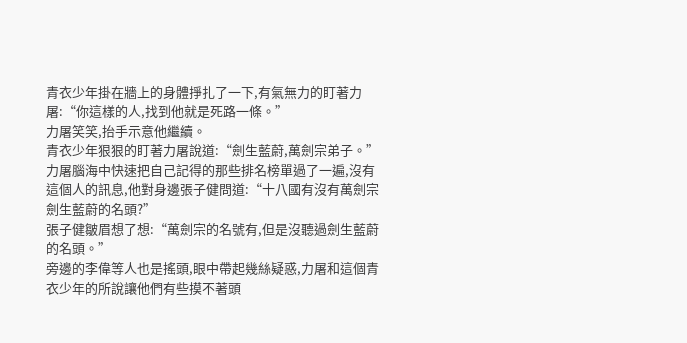青衣少年掛在牆上的身體掙扎了一下,有氣無力的盯著力屠:“你這樣的人,找到他就是死路一條。”
力屠笑笑,抬手示意他繼續。
青衣少年狠狠的盯著力屠說道:“劍生藍蔚,萬劍宗弟子。”
力屠腦海中快速把自己記得的那些排名榜單過了一遍,沒有這個人的訊息,他對身邊張子健問道:“十八國有沒有萬劍宗劍生藍蔚的名頭?”
張子健皺眉想了想:“萬劍宗的名號有,但是沒聽過劍生藍蔚的名頭。”
旁邊的李偉等人也是搖頭,眼中帶起幾絲疑惑,力屠和這個青衣少年的所說讓他們有些摸不著頭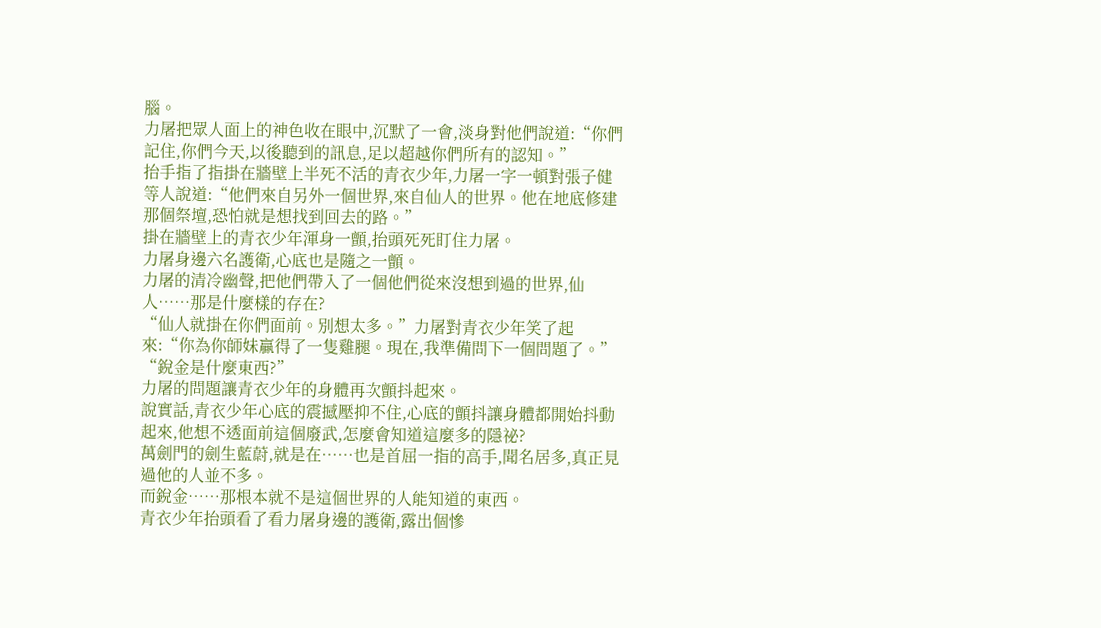腦。
力屠把眾人面上的神色收在眼中,沉默了一會,淡身對他們說道:“你們記住,你們今天,以後聽到的訊息,足以超越你們所有的認知。”
抬手指了指掛在牆壁上半死不活的青衣少年,力屠一字一頓對張子健等人說道:“他們來自另外一個世界,來自仙人的世界。他在地底修建那個祭壇,恐怕就是想找到回去的路。”
掛在牆壁上的青衣少年渾身一顫,抬頭死死盯住力屠。
力屠身邊六名護衛,心底也是隨之一顫。
力屠的清冷幽聲,把他們帶入了一個他們從來沒想到過的世界,仙人……那是什麼樣的存在?
“仙人就掛在你們面前。別想太多。”力屠對青衣少年笑了起來:“你為你師妹贏得了一隻雞腿。現在,我準備問下一個問題了。”
“銳金是什麼東西?”
力屠的問題讓青衣少年的身體再次顫抖起來。
說實話,青衣少年心底的震撼壓抑不住,心底的顫抖讓身體都開始抖動起來,他想不透面前這個廢武,怎麼會知道這麼多的隱祕?
萬劍門的劍生藍蔚,就是在……也是首屈一指的高手,聞名居多,真正見過他的人並不多。
而銳金……那根本就不是這個世界的人能知道的東西。
青衣少年抬頭看了看力屠身邊的護衛,露出個慘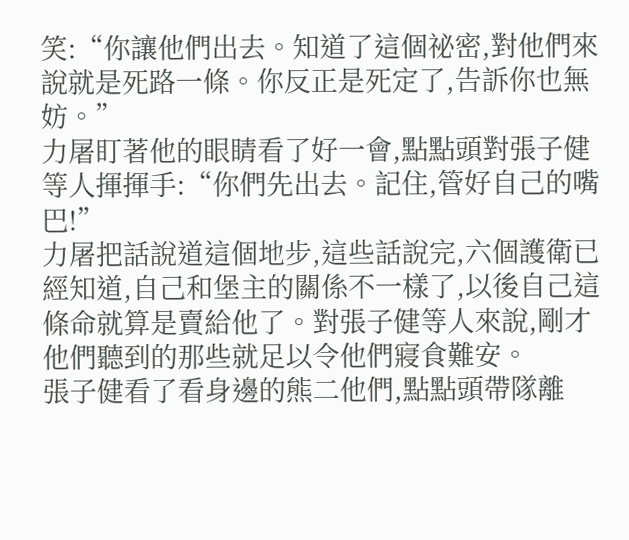笑:“你讓他們出去。知道了這個祕密,對他們來說就是死路一條。你反正是死定了,告訴你也無妨。”
力屠盯著他的眼睛看了好一會,點點頭對張子健等人揮揮手:“你們先出去。記住,管好自己的嘴巴!”
力屠把話說道這個地步,這些話說完,六個護衛已經知道,自己和堡主的關係不一樣了,以後自己這條命就算是賣給他了。對張子健等人來說,剛才他們聽到的那些就足以令他們寢食難安。
張子健看了看身邊的熊二他們,點點頭帶隊離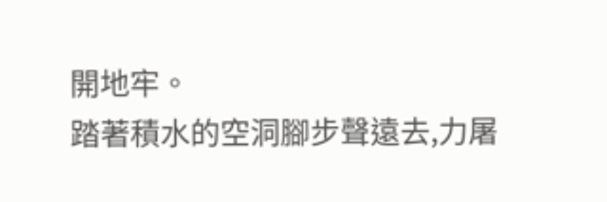開地牢。
踏著積水的空洞腳步聲遠去,力屠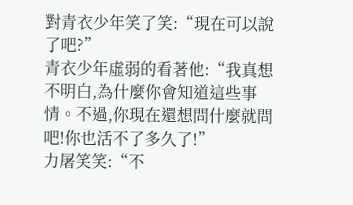對青衣少年笑了笑:“現在可以說了吧?”
青衣少年虛弱的看著他:“我真想不明白,為什麼你會知道這些事情。不過,你現在還想問什麼就問吧!你也活不了多久了!”
力屠笑笑:“不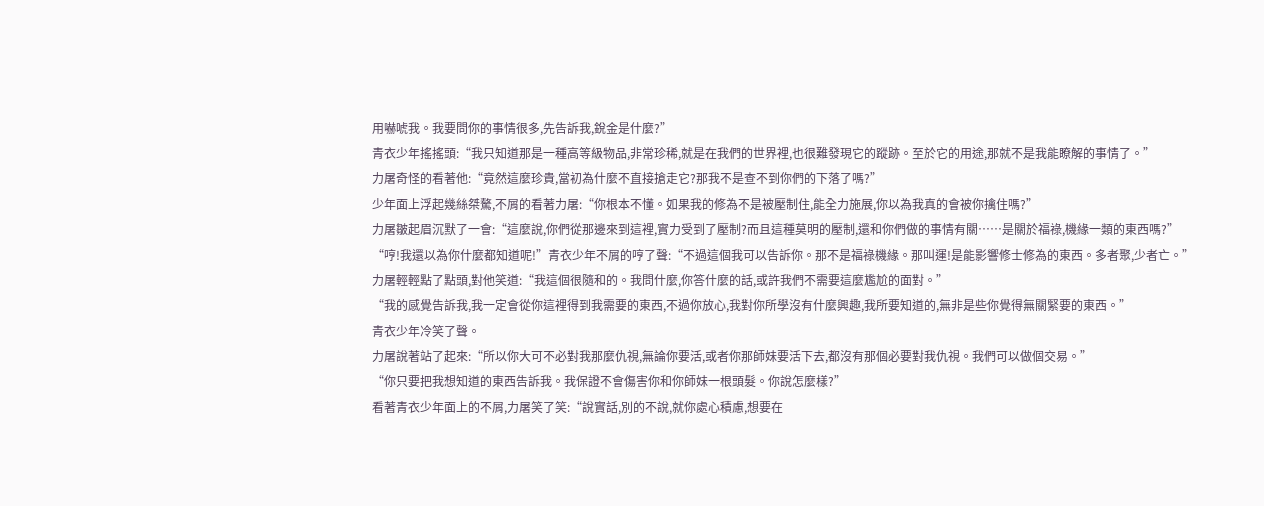用嚇唬我。我要問你的事情很多,先告訴我,銳金是什麼?”
青衣少年搖搖頭:“我只知道那是一種高等級物品,非常珍稀,就是在我們的世界裡,也很難發現它的蹤跡。至於它的用途,那就不是我能瞭解的事情了。”
力屠奇怪的看著他:“竟然這麼珍貴,當初為什麼不直接搶走它?那我不是查不到你們的下落了嗎?”
少年面上浮起幾絲桀驁,不屑的看著力屠:“你根本不懂。如果我的修為不是被壓制住,能全力施展,你以為我真的會被你擒住嗎?”
力屠皺起眉沉默了一會:“這麼說,你們從那邊來到這裡,實力受到了壓制?而且這種莫明的壓制,還和你們做的事情有關……是關於福祿,機緣一類的東西嗎?”
“哼!我還以為你什麼都知道呢!”青衣少年不屑的哼了聲:“不過這個我可以告訴你。那不是福祿機緣。那叫運!是能影響修士修為的東西。多者聚,少者亡。”
力屠輕輕點了點頭,對他笑道:“我這個很隨和的。我問什麼,你答什麼的話,或許我們不需要這麼尷尬的面對。”
“我的感覺告訴我,我一定會從你這裡得到我需要的東西,不過你放心,我對你所學沒有什麼興趣,我所要知道的,無非是些你覺得無關緊要的東西。”
青衣少年冷笑了聲。
力屠說著站了起來:“所以你大可不必對我那麼仇視,無論你要活,或者你那師妹要活下去,都沒有那個必要對我仇視。我們可以做個交易。”
“你只要把我想知道的東西告訴我。我保證不會傷害你和你師妹一根頭髮。你說怎麼樣?”
看著青衣少年面上的不屑,力屠笑了笑:“說實話,別的不說,就你處心積慮,想要在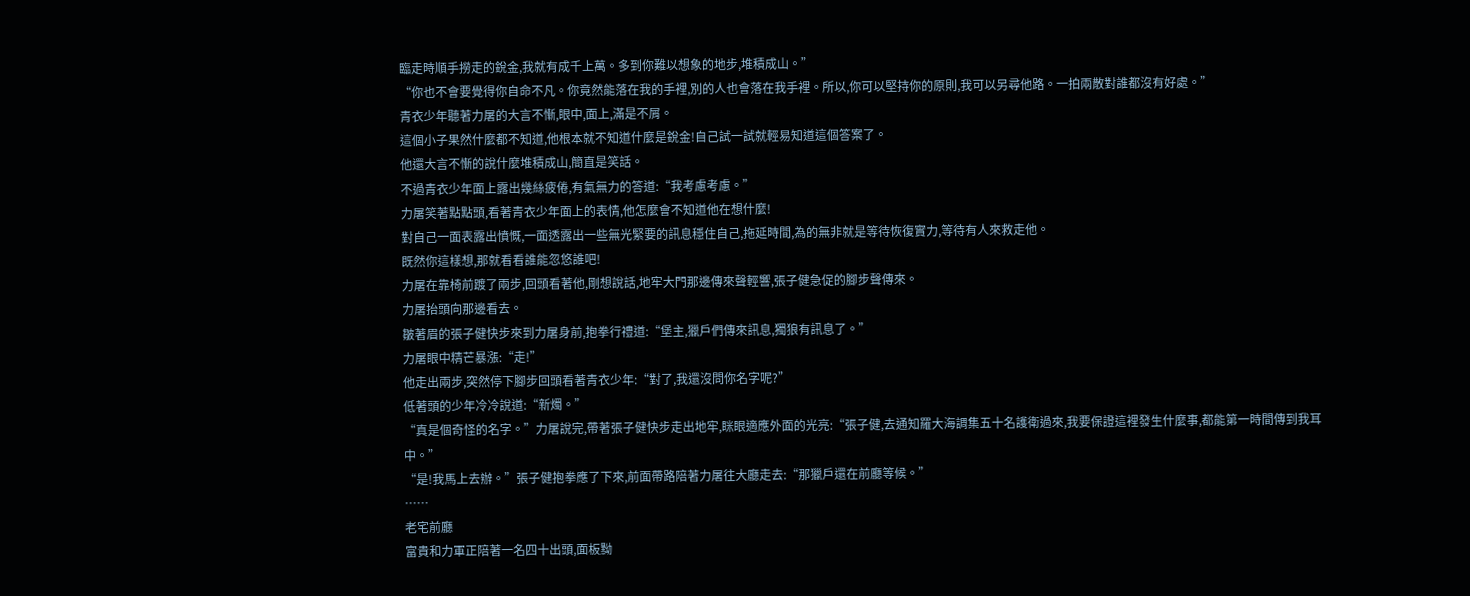臨走時順手撈走的銳金,我就有成千上萬。多到你難以想象的地步,堆積成山。”
“你也不會要覺得你自命不凡。你竟然能落在我的手裡,別的人也會落在我手裡。所以,你可以堅持你的原則,我可以另尋他路。一拍兩散對誰都沒有好處。”
青衣少年聽著力屠的大言不慚,眼中,面上,滿是不屑。
這個小子果然什麼都不知道,他根本就不知道什麼是銳金!自己試一試就輕易知道這個答案了。
他還大言不慚的說什麼堆積成山,簡直是笑話。
不過青衣少年面上露出幾絲疲倦,有氣無力的答道:“我考慮考慮。”
力屠笑著點點頭,看著青衣少年面上的表情,他怎麼會不知道他在想什麼!
對自己一面表露出憤慨,一面透露出一些無光緊要的訊息穩住自己,拖延時間,為的無非就是等待恢復實力,等待有人來救走他。
既然你這樣想,那就看看誰能忽悠誰吧!
力屠在靠椅前踱了兩步,回頭看著他,剛想說話,地牢大門那邊傳來聲輕響,張子健急促的腳步聲傳來。
力屠抬頭向那邊看去。
皺著眉的張子健快步來到力屠身前,抱拳行禮道:“堡主,獵戶們傳來訊息,獨狼有訊息了。”
力屠眼中精芒暴漲:“走!”
他走出兩步,突然停下腳步回頭看著青衣少年:“對了,我還沒問你名字呢?”
低著頭的少年冷冷說道:“新燭。”
“真是個奇怪的名字。”力屠說完,帶著張子健快步走出地牢,眯眼適應外面的光亮:“張子健,去通知羅大海調集五十名護衛過來,我要保證這裡發生什麼事,都能第一時間傳到我耳中。”
“是!我馬上去辦。”張子健抱拳應了下來,前面帶路陪著力屠往大廳走去:“那獵戶還在前廳等候。”
……
老宅前廳
富貴和力軍正陪著一名四十出頭,面板黝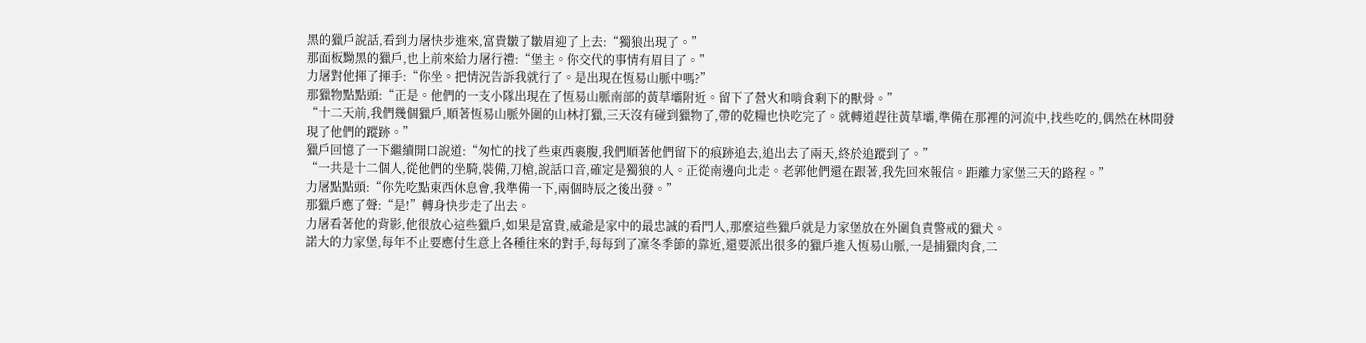黑的獵戶說話,看到力屠快步進來,富貴皺了皺眉迎了上去:“獨狼出現了。”
那面板黝黑的獵戶,也上前來給力屠行禮:“堡主。你交代的事情有眉目了。”
力屠對他揮了揮手:“你坐。把情況告訴我就行了。是出現在恆易山脈中嗎?”
那獵物點點頭:“正是。他們的一支小隊出現在了恆易山脈南部的黃草壩附近。留下了營火和啃食剩下的獸骨。”
“十二天前,我們幾個獵戶,順著恆易山脈外圍的山林打獵,三天沒有碰到獵物了,帶的乾糧也快吃完了。就轉道趕往黃草壩,準備在那裡的河流中,找些吃的,偶然在林間發現了他們的蹤跡。”
獵戶回憶了一下繼續開口說道:“匆忙的找了些東西裹腹,我們順著他們留下的痕跡追去,追出去了兩天,終於追蹤到了。”
“一共是十二個人,從他們的坐騎,裝備,刀槍,說話口音,確定是獨狼的人。正從南邊向北走。老郭他們還在跟著,我先回來報信。距離力家堡三天的路程。”
力屠點點頭:“你先吃點東西休息會,我準備一下,兩個時辰之後出發。”
那獵戶應了聲:“是!”轉身快步走了出去。
力屠看著他的背影,他很放心這些獵戶,如果是富貴,威爺是家中的最忠誠的看門人,那麼這些獵戶就是力家堡放在外圍負責警戒的獵犬。
諾大的力家堡,每年不止要應付生意上各種往來的對手,每每到了凜冬季節的靠近,還要派出很多的獵戶進入恆易山脈,一是捕獵肉食,二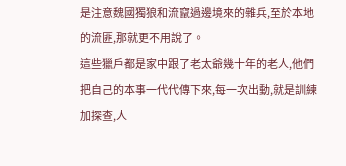是注意魏國獨狼和流竄過邊境來的雜兵,至於本地的流匪,那就更不用說了。
這些獵戶都是家中跟了老太爺幾十年的老人,他們把自己的本事一代代傳下來,每一次出動,就是訓練加探查,人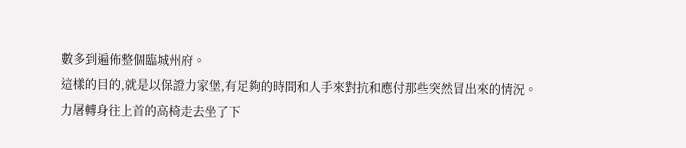數多到遍佈整個臨城州府。
這樣的目的,就是以保證力家堡,有足夠的時間和人手來對抗和應付那些突然冒出來的情況。
力屠轉身往上首的高椅走去坐了下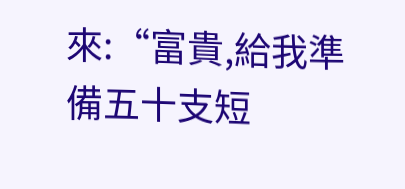來:“富貴,給我準備五十支短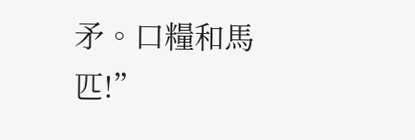矛。口糧和馬匹!”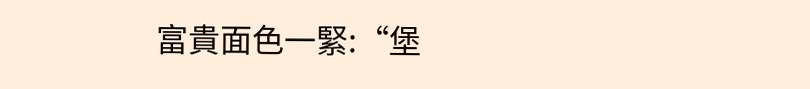富貴面色一緊:“堡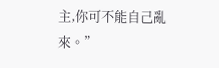主,你可不能自己亂來。”